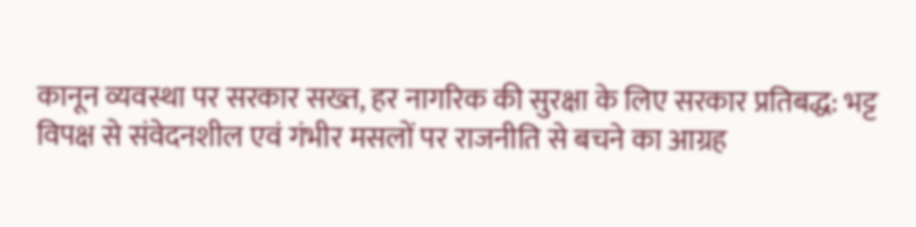कानून व्यवस्था पर सरकार सख्त, हर नागरिक की सुरक्षा के लिए सरकार प्रतिबद्ध: भट्ट
विपक्ष से संवेदनशील एवं गंभीर मसलों पर राजनीति से बचने का आग्रह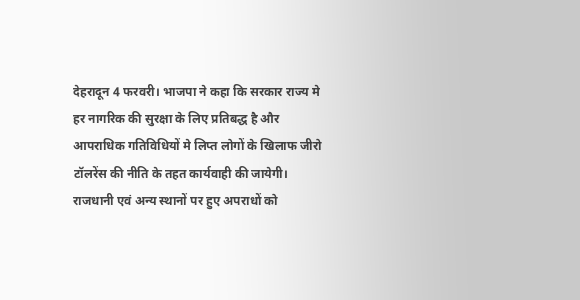देहरादून 4 फरवरी। भाजपा ने कहा कि सरकार राज्य मे हर नागरिक की सुरक्षा के लिए प्रतिबद्ध है और आपराधिक गतिविधियों मे लिप्त लोगों के खिलाफ जीरो टॉलरेंस की नीति के तहत कार्यवाही की जायेगी।
राजधानी एवं अन्य स्थानों पर हुए अपराधों को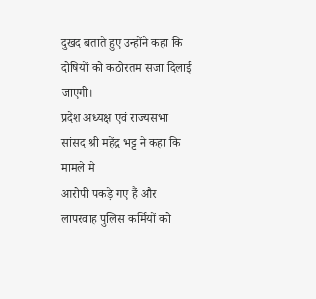दुखद बताते हुए उन्होंने कहा कि दोषियों को कठोरतम सजा दिलाई जाएगी।
प्रदेश अध्यक्ष एवं राज्यसभा सांसद श्री महेंद्र भट्ट ने कहा कि मामले मे
आरोपी पकड़े गए हैं और लापरवाह पुलिस कर्मियों को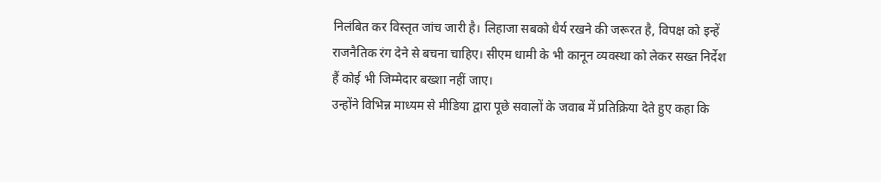निलंबित कर विस्तृत जांच जारी है। लिहाजा सबको धैर्य रखने की जरूरत है, विपक्ष को इन्हें राजनैतिक रंग देने से बचना चाहिए। सीएम धामी के भी कानून व्यवस्था को लेकर सख्त निर्देश हैं कोई भी जिम्मेदार बख्शा नहीं जाए।
उन्होंने विभिन्न माध्यम से मीडिया द्वारा पूछे सवालों के जवाब में प्रतिक्रिया देते हुए कहा कि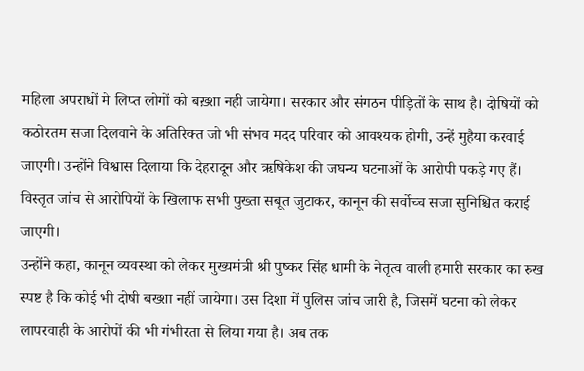महिला अपराधों मे लिप्त लोगों को बख़्शा नही जायेगा। सरकार और संगठन पीड़ितों के साथ है। दोषियों को कठोरतम सजा दिलवाने के अतिरिक्त जो भी संभव मदद परिवार को आवश्यक होगी, उन्हें मुहैया करवाई जाएगी। उन्होंने विश्वास दिलाया कि देहरादून और ऋषिकेश की जघन्य घटनाओं के आरोपी पकड़े गए हैं। विस्तृत जांच से आरोपियों के खिलाफ सभी पुख्ता सबूत जुटाकर, कानून की सर्वोच्च सजा सुनिश्चित कराई जाएगी।
उन्होंने कहा, कानून व्यवस्था को लेकर मुख्यमंत्री श्री पुष्कर सिंह धामी के नेतृत्व वाली हमारी सरकार का रुख स्पष्ट है कि कोई भी दोषी बख्शा नहीं जायेगा। उस दिशा में पुलिस जांच जारी है, जिसमें घटना को लेकर लापरवाही के आरोपों की भी गंभीरता से लिया गया है। अब तक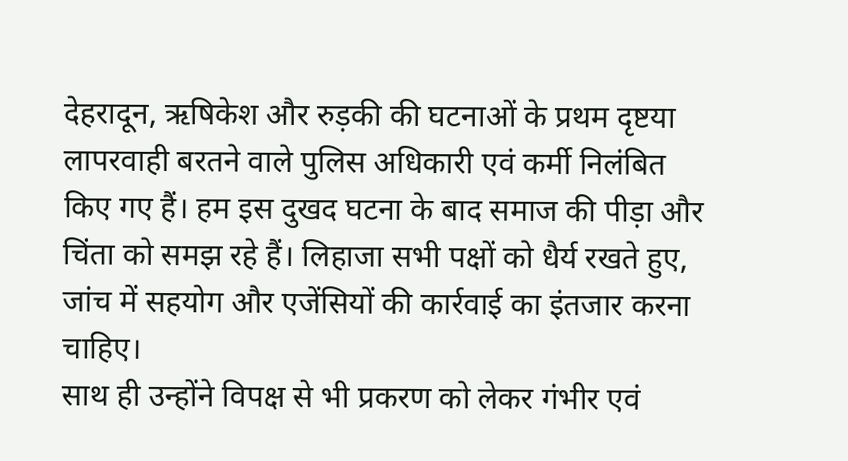देहरादून, ऋषिकेश और रुड़की की घटनाओं के प्रथम दृष्टया लापरवाही बरतने वाले पुलिस अधिकारी एवं कर्मी निलंबित किए गए हैं। हम इस दुखद घटना के बाद समाज की पीड़ा और चिंता को समझ रहे हैं। लिहाजा सभी पक्षों को धैर्य रखते हुए, जांच में सहयोग और एजेंसियों की कार्रवाई का इंतजार करना चाहिए।
साथ ही उन्होंने विपक्ष से भी प्रकरण को लेकर गंभीर एवं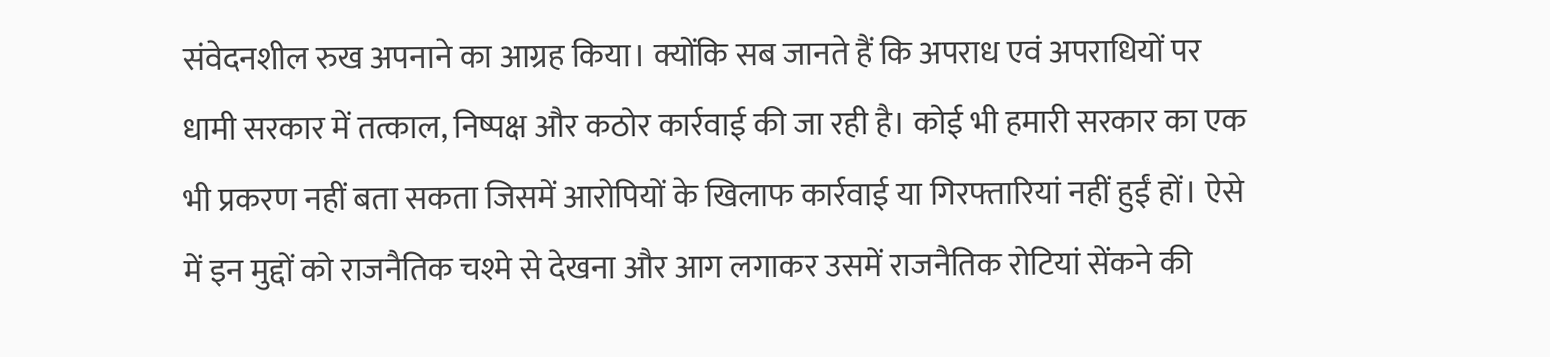संवेदनशील रुख अपनाने का आग्रह किया। क्योंकि सब जानते हैं कि अपराध एवं अपराधियों पर धामी सरकार में तत्काल, निष्पक्ष और कठोर कार्रवाई की जा रही है। कोई भी हमारी सरकार का एक भी प्रकरण नहीं बता सकता जिसमें आरोपियों के खिलाफ कार्रवाई या गिरफ्तारियां नहीं हुईं हों। ऐसे में इन मुद्दों को राजनैतिक चश्मे से देखना और आग लगाकर उसमें राजनैतिक रोटियां सेंकने की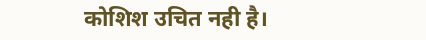कोशिश उचित नही है।